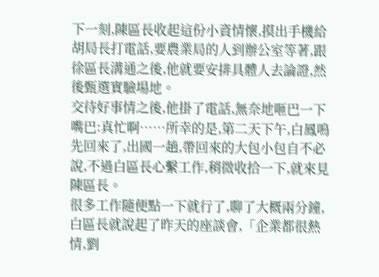下一刻,陳區長收起這份小資情懷,摸出手機給胡局長打電話,要農業局的人到辦公室等著,跟徐區長溝通之後,他就要安排具體人去論證,然後甄選實驗場地。
交待好事情之後,他掛了電話,無奈地咂巴一下嘴巴:真忙啊……所幸的是,第二天下午,白鳳鳴先回來了,出國一趟,帶回來的大包小包自不必說,不過白區長心繫工作,稍微收拾一下,就來見陳區長。
很多工作隨便點一下就行了,聊了大概兩分鐘,白區長就說起了昨天的座談會,「企業都很熱情,劉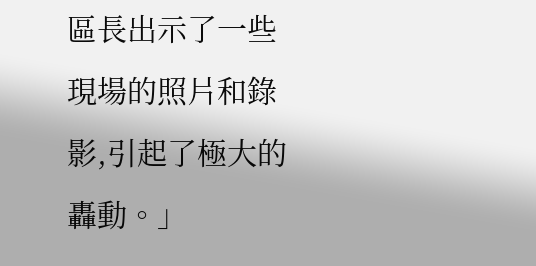區長出示了一些現場的照片和錄影,引起了極大的轟動。」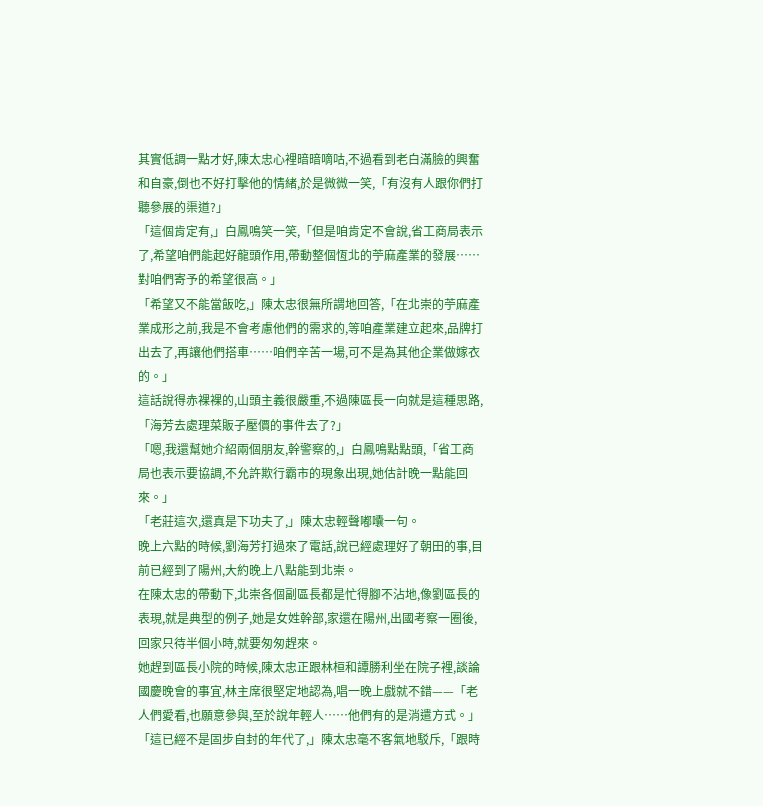其實低調一點才好,陳太忠心裡暗暗嘀咕,不過看到老白滿臉的興奮和自豪,倒也不好打擊他的情緒,於是微微一笑,「有沒有人跟你們打聽參展的渠道?」
「這個肯定有,」白鳳鳴笑一笑,「但是咱肯定不會說,省工商局表示了,希望咱們能起好龍頭作用,帶動整個恆北的苧麻產業的發展……對咱們寄予的希望很高。」
「希望又不能當飯吃,」陳太忠很無所謂地回答,「在北崇的苧麻產業成形之前,我是不會考慮他們的需求的,等咱產業建立起來,品牌打出去了,再讓他們搭車……咱們辛苦一場,可不是為其他企業做嫁衣的。」
這話說得赤裸裸的,山頭主義很嚴重,不過陳區長一向就是這種思路,「海芳去處理菜販子壓價的事件去了?」
「嗯,我還幫她介紹兩個朋友,幹警察的,」白鳳鳴點點頭,「省工商局也表示要協調,不允許欺行霸市的現象出現,她估計晚一點能回來。」
「老莊這次,還真是下功夫了,」陳太忠輕聲嘟囔一句。
晚上六點的時候,劉海芳打過來了電話,說已經處理好了朝田的事,目前已經到了陽州,大約晚上八點能到北崇。
在陳太忠的帶動下,北崇各個副區長都是忙得腳不沾地,像劉區長的表現,就是典型的例子,她是女姓幹部,家還在陽州,出國考察一圈後,回家只待半個小時,就要匆匆趕來。
她趕到區長小院的時候,陳太忠正跟林桓和譚勝利坐在院子裡,談論國慶晚會的事宜,林主席很堅定地認為,唱一晚上戲就不錯——「老人們愛看,也願意參與,至於說年輕人……他們有的是消遣方式。」
「這已經不是固步自封的年代了,」陳太忠毫不客氣地駁斥,「跟時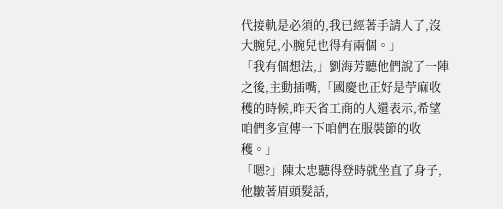代接軌是必須的,我已經著手請人了,沒大腕兒,小腕兒也得有兩個。」
「我有個想法,」劉海芳聽他們說了一陣之後,主動插嘴,「國慶也正好是苧麻收穫的時候,昨天省工商的人還表示,希望咱們多宣傳一下咱們在服裝節的收穫。」
「嗯?」陳太忠聽得登時就坐直了身子,他皺著眉頭髮話,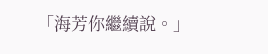「海芳你繼續說。」